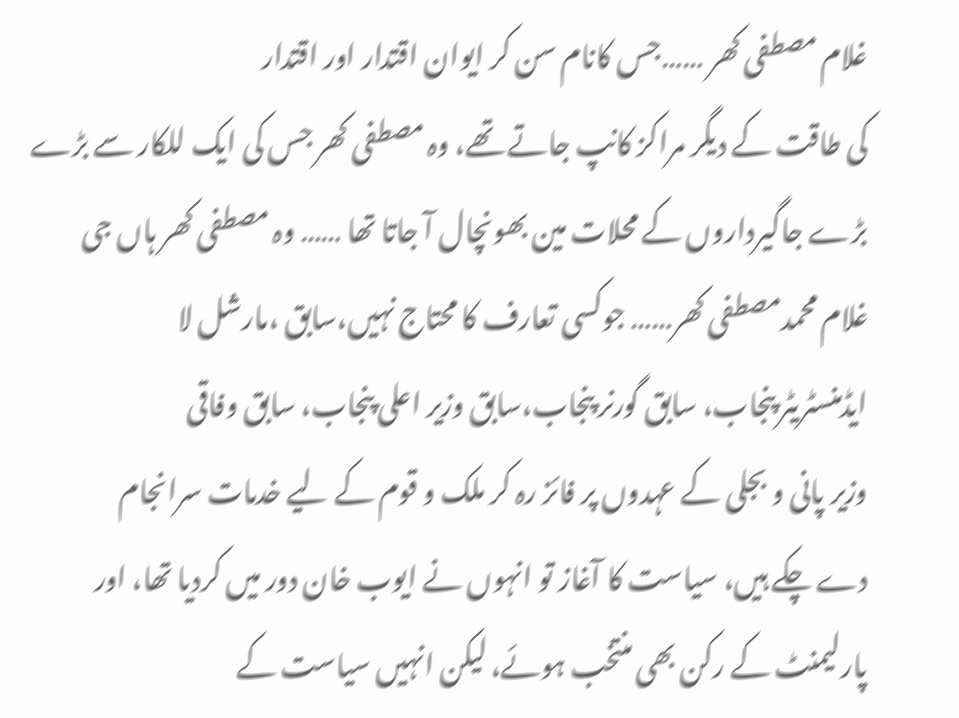غلام مصطفی کھر ……جس کانام سن کر ایوان اقتدار اور اقتدار
کی طاقت کے دیگر مراکز کانپ جاتے تھے، وہ مصطفی کھر جس کی ایک للکار سے بڑے
بڑے جاگیرداروں کے محلات مین بھونچال آ جاتا تھا …… وہ مصطفی کھر ہاں جی
غلام محمدمصطفی کھر…… جوکسی تعارف کا محتاج نہیں،سابق ،مارشل لا
ایڈمنسٹریٹر پنجاب، سابق گورنر پنجاب،سابق وزیر اعلی پنجاب، سابق وفاقی
وزیر پانی و بجلی کے عہدوں پر فائز رہ کر ملک و قوم کے لیے خدمات سرانجام
دے چکے ہیں، سیاست کا آغاز تو انہوں نے ایوب خان دور میں کردیا تھا، اور
پارلیمنٹ کے رکن بھی منتخب ہوئے، لیکن انہیں سیاست کے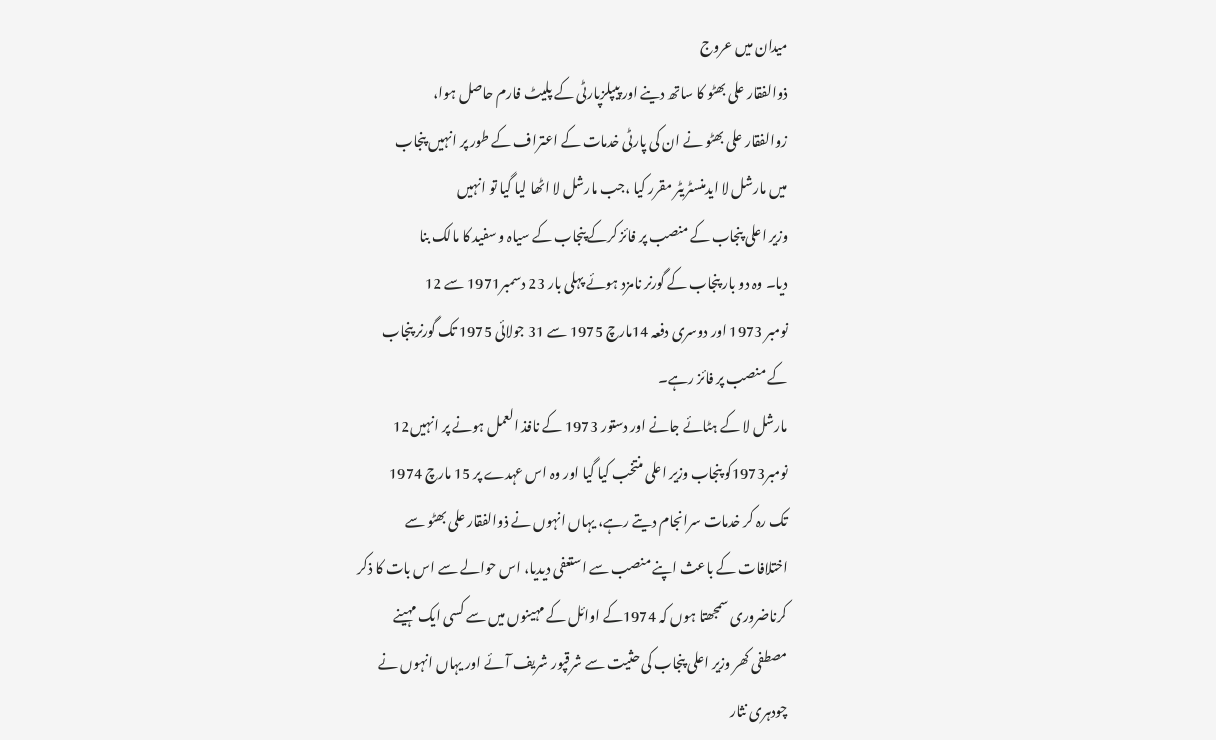میدان میں عروج
ذوالفقار علی بھٹو کا ساتھ دینے اور پیپلزپارٹی کے پلیٹ فارم حاصل ہوا،
زوالفقار علی بھٹو نے ان کی پارٹی خدمات کے اعتراف کے طور پر انہیں پنجاب
میں مارشل لا ایدمنسٹریٹر مقرر کیا ،جب مارشل لا اٹھا لیا گیا تو انہیں
وزیر اعلی پنجاب کے منصب پر فائز کرکے پنجاب کے سیاہ و سفید کا مالک بنا
دیا۔ وہ دو بار پنجاب کے گورنر نامزد ہوئے پہلی بار 23 دسمبر1971 سے 12
نومبر 1973 اور دوسری دفعہ 14مارچ 1975 سے 31 جولائی 1975 تک گورنر پنجاب
کے منصب پر فائز رہے۔
مارشل لا کے ہٹائے جانے اور دستور 1973 کے نافذ العمل ہونے پر انہیں12
نومبر1973کو پنجاب وزیر اعلی منتخب کیا گیا اور وہ اس عہدے پر 15 مارچ 1974
تک رہ کر خدمات سرانجام دیتے رہے، یہاں انہوں نے ذوالفقار علی بھٹو سے
اختلافات کے باعث اپنے منصب سے استعفی دیدیا، اس حوالے سے اس بات کا ذکر
کرناضروری سمجھتا ہوں کہ 1974کے اوائل کے مہینوں میں سے کسی ایک مہینے
مصطفی کھر وزیر اعلی پنجاب کی حثیت سے شرقپور شریف آئے اور یہاں انہوں نے
چودہری نثار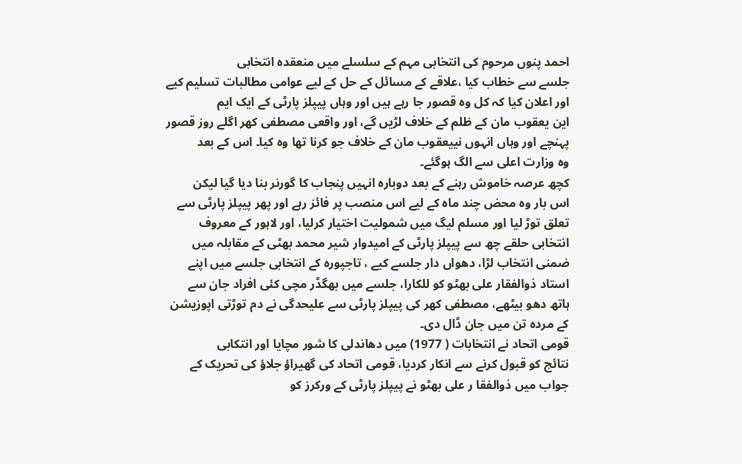احمد پنوں مرحوم کی انتخابی مہم کے سلسلے میں منعقدہ انتخابی
جلسے سے خطاب کیا ،علاقے کے مسائل کے حل کے لیے عوامی مطالبات تسلیم کیے
اور اعلان کیا کہ کل وہ قصور جا رہے ہیں اور وہاں پیپلز پارٹی کے ایک ایم
این یعقوب مان کے ظلم کے خلاف لڑیں گے، اور واقعی مصطفی کھر اگلے روز قصور
پہنچے اور وہاں انہوں نییعقوب مان کے خلاف جو کرنا تھا وہ کیا۔ اس کے بعد
وہ وزارت اعلی سے الگ ہوگئے۔
کچھ عرصہ خاموش رہنے کے بعد دوبارہ انہیں پنجاب کا گورنر بنا دیا گیا لیکن
اس بار وہ محض چند ماہ کے لیے اس منصب پر فائز رہے اور پھر پیپلز پارٹی سے
تعلق توڑ لیا اور مسلم لیگ میں شمولیت اختیار کرلیا، اور لاہور کے معروف
انتخابی حلقے چھ سے پیپلز پارٹی کے امیدوار شیر محمد بھٹی کے مقابلہ میں
ضمنی انتخاب لڑا، دھواں دار جلسے کیے ، تاجپورہ کے انتخابی جلسے میں اپنے
استاد ذوالفقار علی بھٹو کو للکارا، جلسے میں بھگڈر مچی کئی افراد جان سے
ہاتھ دھو بیٹھے، مصطفی کھر کی پیپلز پارٹی سے علیحدگی نے دم توڑتی اپوزیشن
کے مردہ تن میں جان ڈال دی۔
قومی اتحاد نے انتخابات ( 1977) میں دھاندلی کا شور مچایا اور انتکابی
نتائج کو قبول کرنے سے انکار کردیا، قومی اتحاد کی گھیراؤ جلاؤ کی تحریک کے
جواب میں ذوالفقا ر علی بھٹو نے پیپلز پارٹی کے ورکرز کو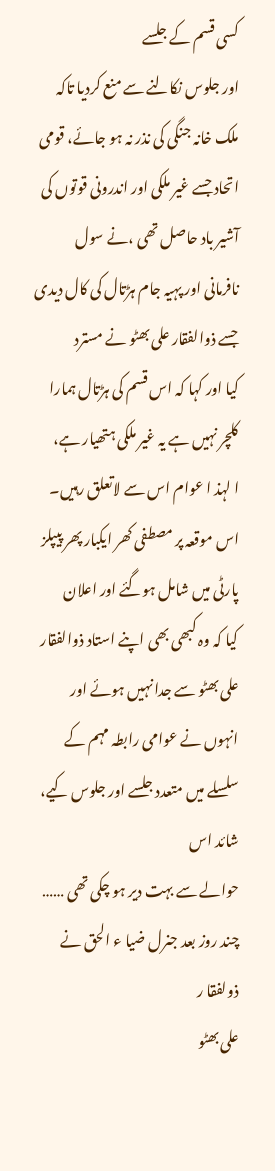کسی قسم کے جلسے
اور جلوس نکالنے سے منع کردیا تاکہ ملک خانہ جنگی کی نذر نہ ہو جائے، قومی
اتحاد جسے غیر ملکی اور اندرونی قوتوں کی آشیر باد حاصل تھی ،نے سول
نافرمانی اور پہیہ جام ہڑتال کی کال دیدی جسے ذوالفقار علی بھٹو نے مسترد
کیا اور کہا کہ اس قسم کی ہڑتال ہمارا کلچر نہیں ہے یہ غیر ملکی ہتھیار ہے،
ا لہذ ا عوام اس سے لاتعلق رہیں۔
اس موقعہ پر مصطفی کھر ایکبار پھر پیپلز پارٹی میں شامل ہوگئے اور اعلان
کیا کہ وہ کبھی بھی اپنے استاد ذوالفقار علی بھٹو سے جدا نہیں ہوئے اور
انہوں نے عوامی رابطہ مہم کے سلسلے میں متعدد جلسے اور جلوس کیے، شائد اس
حوالے سے بہت دیر ہو چکی تھی …… چند روز بعد جنرل ضیا ء الحق نے ذولفقا ر
علی بھٹو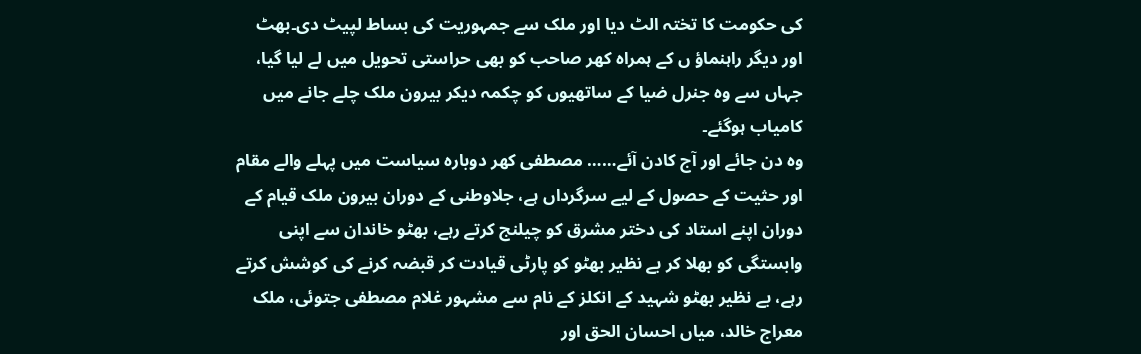کی حکومت کا تختہ الٹ دیا اور ملک سے جمہوریت کی بساط لپیٹ دی۔بھٹ
اور دیگر راہنماؤ ں کے ہمراہ کھر صاحب کو بھی حراستی تحویل میں لے لیا گیا،
جہاں سے وہ جنرل ضیا کے ساتھیوں کو چکمہ دیکر بیرون ملک چلے جانے میں
کامیاب ہوگئے۔
وہ دن جائے اور آج کادن آئے…… مصطفی کھر دوبارہ سیاست میں پہلے والے مقام
اور حثیت کے حصول کے لیے سرگرداں ہے، جلاوطنی کے دوران بیرون ملک قیام کے
دوران اپنے استاد کی دختر مشرق کو چیلنج کرتے رہے، بھٹو خاندان سے اپنی
وابستگی کو بھلا کر بے نظیر بھٹو کو پارٹی قیادت کر قبضہ کرنے کی کوشش کرتے
رہے، بے نظیر بھٹو شہید کے انکلز کے نام سے مشہور غلام مصطفی جتوئی، ملک
معراج خالد، میاں احسان الحق اور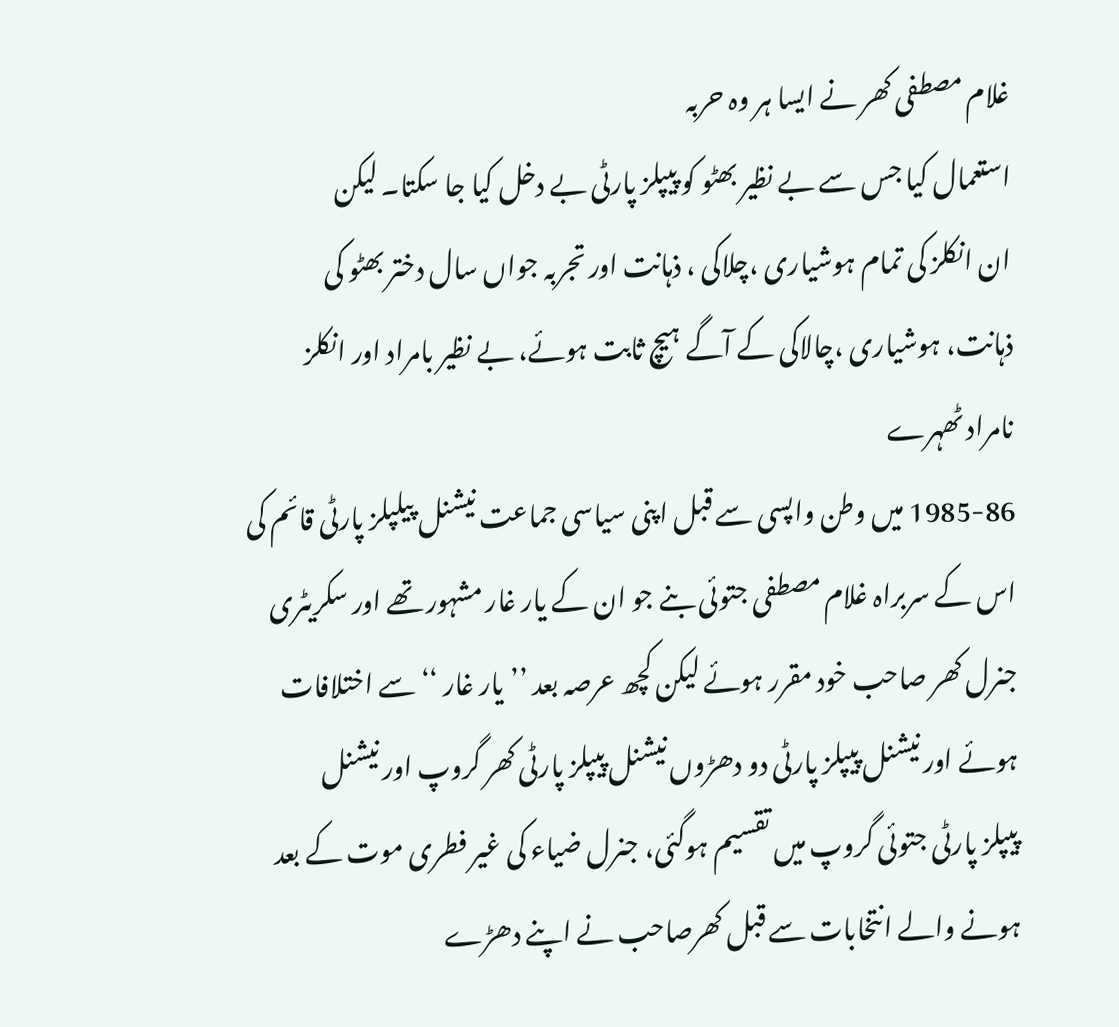غلام مصطفی کھر نے ایسا ہر وہ حربہ
استعمال کیا جس سے بے نظیر بھٹو کو پیپلز پارٹی بے دخل کیا جا سکتا۔ لیکن
ان انکلز کی تمام ہوشیاری ،چلاکی ، ذہانت اور تجربہ جواں سال دختر بھٹو کی
ذہانت، ہوشیاری ،چالاکی کے آگے ہیچ ثابت ہوئے، بے نظیر بامراد اور انکلز
نامراد ٹھہرے
1985-86 میں وطن واپسی سے قبل اپنی سیاسی جماعت نیشنل پیلپلز پارٹی قائم کی
اس کے سربراہ غلام مصطفی جتوئی بنے جو ان کے یار غار مشہور تھے اور سکریٹری
جنرل کھر صاحب خود مقرر ہوئے لیکن کچھ عرصہ بعد ’’یار غار ‘‘ سے اختلافات
ہوئے اور نیشنل پیپلز پارٹی دو دھڑوں نیشنل پیپلز پارٹی کھر گروپ اور نیشنل
پیپلز پارٹی جتوئی گروپ میں تقسیم ہوگئی، جنرل ضیاء کی غیر فطری موت کے بعد
ہونے والے انتخابات سے قبل کھرصاحب نے اپنے دھڑے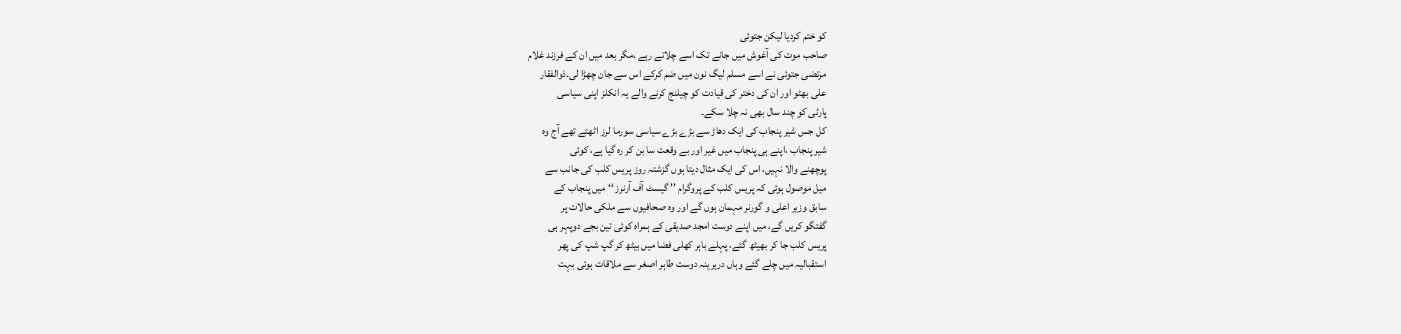کو ختم کردیا لیکن جتوئی
صاحب موت کی آغوش میں جانے تک اسے چلاتے رہے ،مگر بعد میں ان کے فرزند غلام
مرتضی جتوئی نے اسے مسلم لیگ نون میں ضم کرکے اس سے جان چھڑا لی۔ذوالفقار
علی بھٹو اور ان کی دختر کی قیادت کو چیلنج کرنے والے یہ انکلز اپنی سیاسی
پارٹی کو چند سال بھی نہ چلا سکے۔
کل جس شیر پنجاب کی ایک دھاڑ سے بڑے بڑے سیاسی سورما لرز اٹھتے تھے آج وہ
شیر پنجاب ،اپنے ہی پنجاب میں غیر اور بے وقعت سا بن کر رہ گیا ہے، کوئی
پوچھنے والا نہیں، اس کی ایک مثال دیتا ہوں گزشتہ روز پریس کلب کی جانب سے
میل موصول ہوئی کہ پریس کلب کے پروگرام ’’ گیسٹ آف آرنرز ‘‘ میں پنجاب کے
سابق وزیر اعلی و گورنر مہمان ہوں گے اور وہ صحافیوں سے ملکی حالات پر
گفتگو کریں گے، میں اپنے دوست امجد صدیقی کے ہمراہ کوئی تین بجے دوپہر ہی
پریس کلب جا کر بھیٹھ گئے، پہلے باہر کھلی فضا میں بیٹھ کر گپ شپ کی پھر
استقبالیہ میں چلے گئے وہاں دریرینہ دوست طاہر اصغر سے ملاقات ہوئی بہت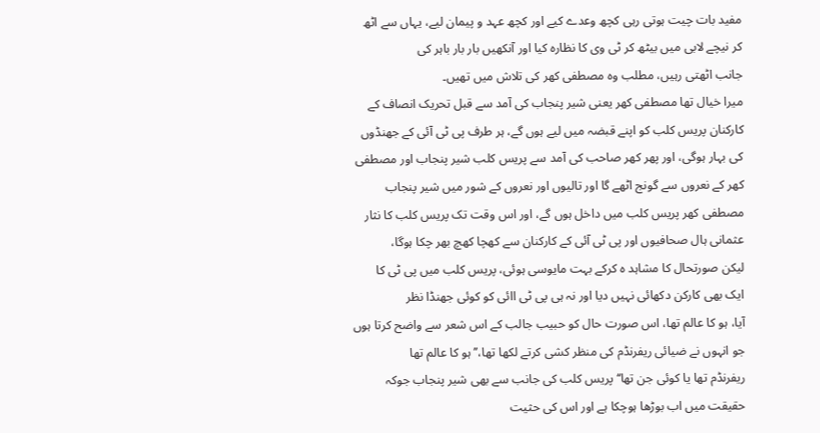مفید بات چیت ہوتی رہی کچھ وعدے کیے اور کچھ عہد و پیمان لیے، یہاں سے اٹھ
کر نیچے لابی میں بیٹھ کر ٹی وی کا نظارہ کیا اور آنکھیں بار بار باہر کی
جانب اٹھتی رہیں، مطلب وہ مصطفی کھر کی تلاش میں تھیں۔
میرا خیال تھا مصطفی کھر یعنی شیر پنجاب کی آمد سے قبل تحریک انصاف کے
کارکنان پریس کلب کو اپنے قبضہ میں لیے ہوں گے، ہر طرف پی ٹی آئی کے جھنڈوں
کی بہار ہوگی، اور پھر کھر صاحب کی آمد سے پریس کلب شیر پنجاب اور مصطفی
کھر کے نعروں سے گونج اٹھے گا اور تالیوں اور نعروں کے شور میں شیر پنجاب
مصطفی کھر پریس کلب میں داخل ہوں گے، اور اس وقت تک پریس کلب کا نثار
عثمانی ہال صحافیوں اور پی ٹی آئی کے کارکنان سے کھچا کھچ بھر چکا ہوگا،
لیکن صورتحال کا مشاہد ہ کرکے بہت مایوسی ہوئی، پریس کلب میں پی ٹی کا
ایک بھی کارکن دکھائی نہیں دیا اور نہ ہی پی ٹی اائی کو کوئی جھنڈا نظر
آیا، ہو کا عالم تھا، اس صورت حال کو حبیب جالب کے اس شعر سے واضح کرتا ہوں
جو انہوں نے ضیائی ریفرنڈم کی منظر کشی کرتے لکھا تھا،’’ ہو کا عالم تھا
ریفرنڈم تھا یا کوئی جن تھا‘‘ پریس کلب کی جانب سے بھی شیر پنجاب جوکہ
حقیقت میں اب بوڑھا ہوچکا ہے اور اس کی حثیت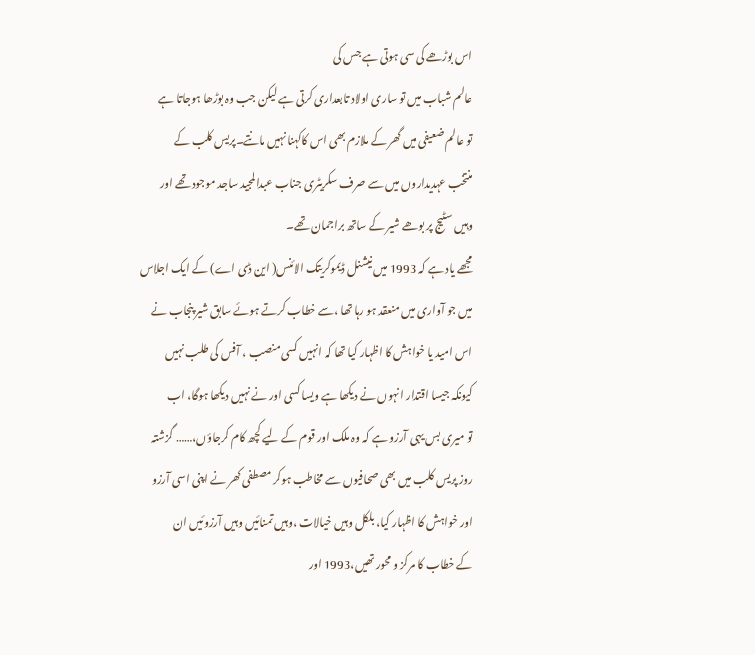اس بوڑھے کی سی ہوتی ہے جس کی
عالم شباب میں تو ساری اولاد تابعداری کرتی ہے لیکن جب وہ بوڑھا ہوجاتا ہے
تو عالم ضعیفی میں گھر کے ملازم بھی اس کاکہنا نہیں مانتے۔پریس کلب کے
منتخب عہدیداروں میں سے صرف سکریٹری جناب عبدالمجید ساجد موجود تھے اور
وہیں سٹیج پر بوھے شیر کے ساتھ براجمان تھے۔
مجھے یاد ہے کہ 1993 میں نیشنل ڈیموکریتک الائنس( این ڈی اے) کے ایک اجلاس
میں جو آواری میں منعقد ہو رہا تھا ،سے خطاب کرتے ہوئے سابق شیر پنجاب نے
اس امید یا خواہش کا اظہار کیا تھا کہ انہیں کسی منصب ، آفس کی طلب نہیں
کیونکہ جیسا اقتدار انہوں نے دیکھا ہے ویسا کسی اور نے نہیں دیکھا ہوگا، اب
تو میری بس یہی آرزو ہے کہ وہ ملک اور قوم کے لیے کچھ کام کرجاؤں،…… گزشتہ
روز پریس کلب میں بھی صحافیوں سے مخاطب ہوکر مصطفی کھر نے اپنی اسی آرزو
اور خواہش کا اظہار کیا، بلکل وہیں خیالات ،وہیں تمنائیں وہیں آرزوئیں ان
کے خطاب کا مرکز و محور تھیں،1993 اور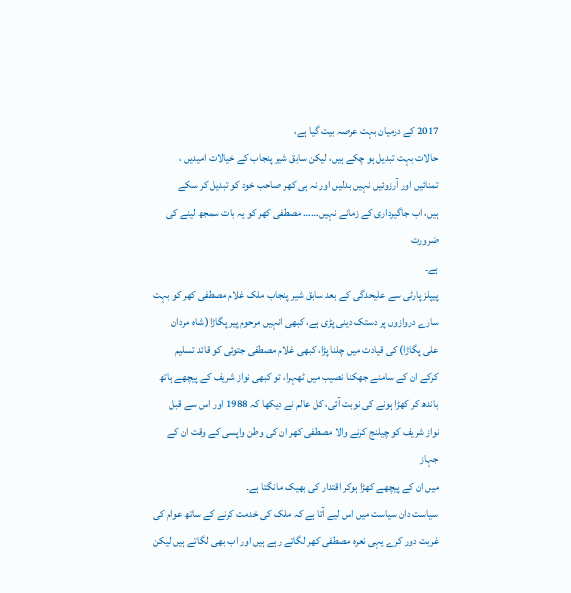2017 کے درمیان بہت عرصہ بیت گیا ہے،
حالات بہت تبدیل ہو چکے ہیں، لیکن سابق شیر پنجاب کے خیالات امیدیں ،
تمنائیں اور آرزوئیں نہیں بدلیں اور نہ ہی کھر صاحب خود کو تبدیل کر سکے
ہیں، اب جاگیرداری کے زمانے نہیں…… مصطفی کھر کو یہ بات سمجھ لینے کی ضرورت
ہے۔
پیپلز پارٹی سے علیحدگی کے بعد سابق شیر پنجاب ملک غلام مصطفی کھر کو بہت
سارے دروازوں پر دستک دینی پڑی ہے، کبھی انہیں مرحوم پیر پگاڑا( شاہ مردان
علی پگاڑا) کی قیادت میں چلنا پڑا، کبھی غلام مصطفی جتوئی کو قائد تسلیم
کرکے ان کے سامنے جھکنا نصیب میں ٹھہرا، تو کبھی نواز شریف کے پیچھے ہاتھ
باندھ کر کھڑا ہونے کی نوبت آئی، کل عالم نے دیکھا کہ 1988 اور اس سے قبل
نواز شریف کو چیلنج کرنے والا مصطفی کھر ان کی وطن واپسی کے وقت ان کے جہاز
میں ان کے پیچھے کھڑا ہوکر اقتدار کی بھیک مانگتا ہے۔
سیاست دان سیاست میں اس لیے آتا ہے کہ ملک کی خدمت کرنے کے ساتھ عوام کی
غربت دور کرے یہی نعرہ مصطفی کھر لگاتے رہے ہیں اور اب بھی لگاتے ہیں لیکن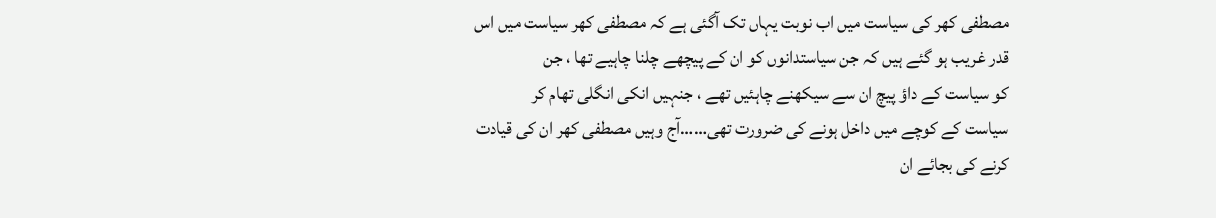مصطفی کھر کی سیاست میں اب نوبت یہاں تک آگئی ہے کہ مصطفی کھر سیاست میں اس
قدر غریب ہو گئے ہیں کہ جن سیاستدانوں کو ان کے پیچھے چلنا چاہیے تھا ، جن
کو سیاست کے داؤ پیچ ان سے سیکھنے چاہئیں تھے ، جنہیں انکی انگلی تھام کر
سیاست کے کوچے میں داخل ہونے کی ضرورت تھی……آج وہیں مصطفی کھر ان کی قیادت
کرنے کی بجائے ان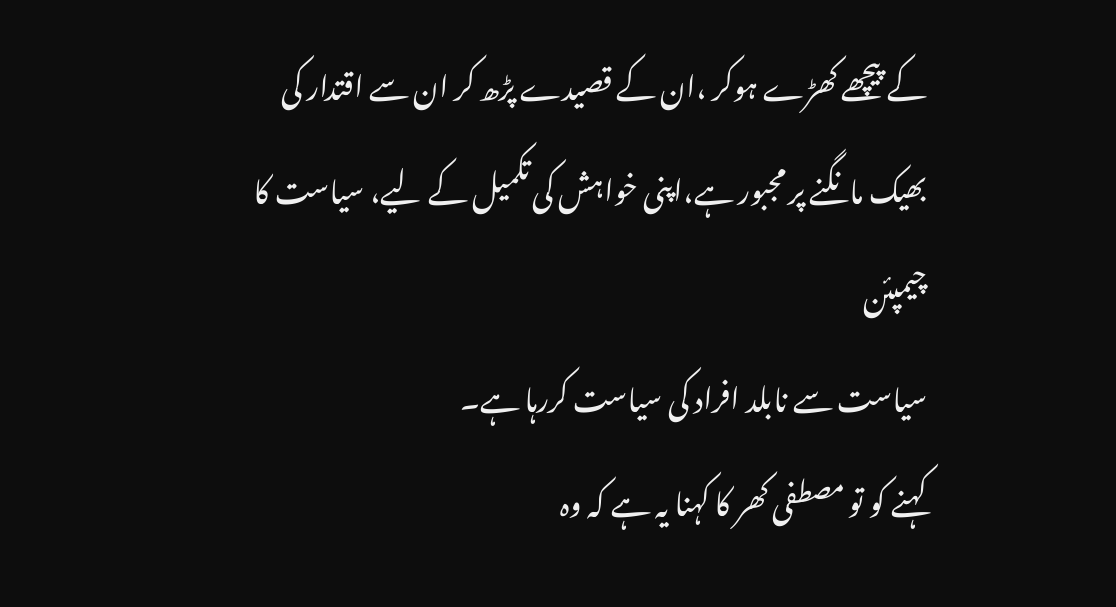کے پیچھے کھڑے ہوکر ،ان کے قصیدے پڑھ کر ان سے اقتدار کی
بھیک مانگنے پر مجبور ہے،اپنی خواہش کی تکمیل کے لیے، سیاست کا چیمپئن
سیاست سے نابلد افراد کی سیاست کررہا ہے۔
کہنے کو تو مصطفی کھر کا کہنا یہ ہے کہ وہ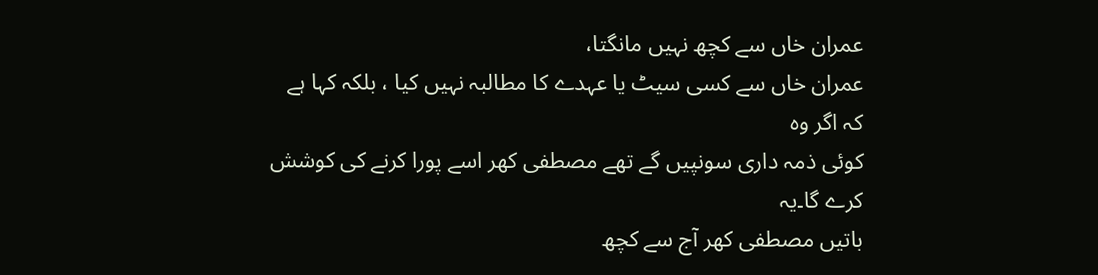عمران خاں سے کچھ نہیں مانگتا،
عمران خاں سے کسی سیٹ یا عہدے کا مطالبہ نہیں کیا ، بلکہ کہا ہے کہ اگر وہ
کوئی ذمہ داری سونپیں گے تھے مصطفی کھر اسے پورا کرنے کی کوشش کرے گا۔یہ
باتیں مصطفی کھر آج سے کچھ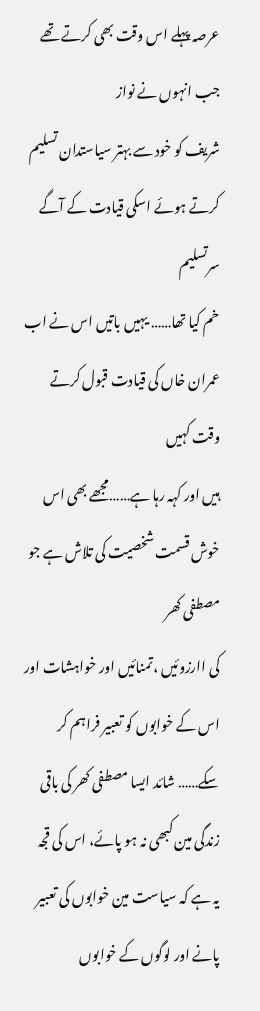عرصہ پہلے اس وقت بھی کرتے تھے جب انہوں نے نواز
شریف کو خود سے بہتر سیاستدان تسلیم کرتے ہوئے اسکی قیادت کے آگے سرتسلیم
خم کیا تھا…… یہیں باتیں اس نے اب عمران خاں کی قیادت قبول کرتے وقت کہیں
ہیں اور کہہ رہا ہے……مجھے بھی اس خوش قسمت شخصیت کی تلاش ہے جو مصطفی کھر
کی اارزوئیں ،تمنائیں اور خواہشات اور اس کے خوابوں کو تعبیر فراہم کر
سکے…… شائد ایسا مصطفی کھر کی باقی زندگی مین کبھی نہ ہو پائے، اس کی قجہ
یہ ہے کہ سیاست مین خوابوں کی تعبیر پانے اور لوگوں کے خوابوں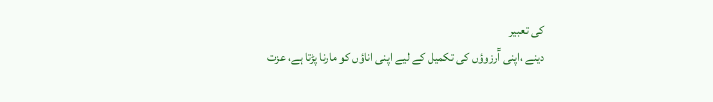کی تعبیر
دینے ،اپنی آٓرزوؤں کی تکمیل کے لیے اپنی اناؤں کو مارنا پڑتا ہے، عزت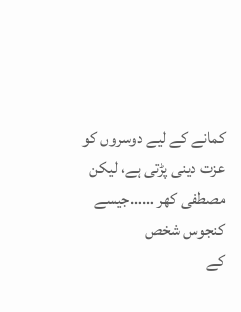کمانے کے لیے دوسروں کو عزت دینی پڑتی ہے، لیکن مصطفی کھر ……جیسے کنجوس شخص
کے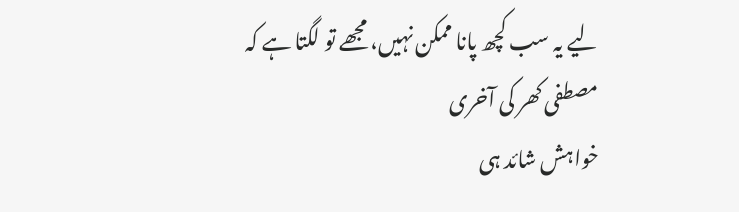لیے یہ سب کچھ پانا ممکن نہیں، مجھے تو لگتا ہے کہ مصطفی کھر کی آخری
خواہش شائد ہی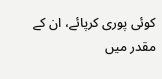کوئی پوری کرپائے، ان کے مقدر میں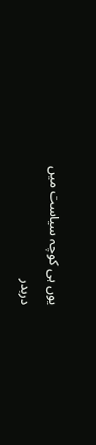یوں ہی کوچہ سیاست میں
دربدر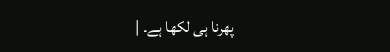پھرنا ہی لکھا ہے۔ |